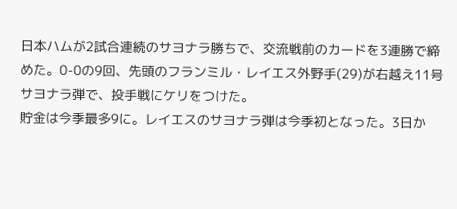日本ハムが2試合連続のサヨナラ勝ちで、交流戦前のカードを3連勝で締めた。0-0の9回、先頭のフランミル・レイエス外野手(29)が右越え11号サヨナラ弾で、投手戦にケリをつけた。
貯金は今季最多9に。レイエスのサヨナラ弾は今季初となった。3日か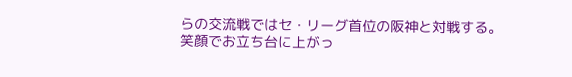らの交流戦ではセ・リーグ首位の阪神と対戦する。
笑顔でお立ち台に上がっ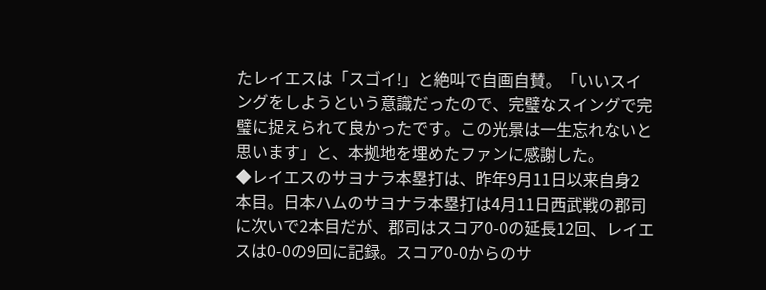たレイエスは「スゴイ!」と絶叫で自画自賛。「いいスイングをしようという意識だったので、完璧なスイングで完璧に捉えられて良かったです。この光景は一生忘れないと思います」と、本拠地を埋めたファンに感謝した。
◆レイエスのサヨナラ本塁打は、昨年9月11日以来自身2本目。日本ハムのサヨナラ本塁打は4月11日西武戦の郡司に次いで2本目だが、郡司はスコア0-0の延長12回、レイエスは0-0の9回に記録。スコア0-0からのサ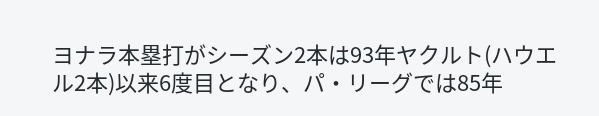ヨナラ本塁打がシーズン2本は93年ヤクルト(ハウエル2本)以来6度目となり、パ・リーグでは85年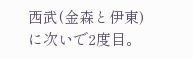西武(金森と伊東)に次いで2度目。